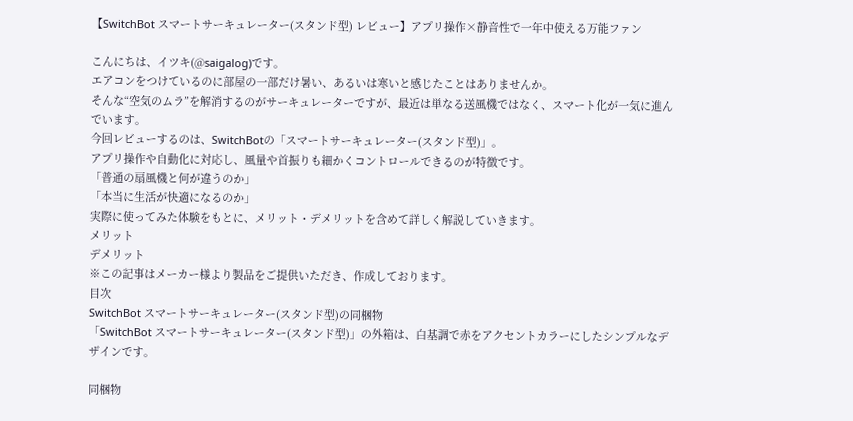【SwitchBot スマートサーキュレーター(スタンド型) レビュー】アプリ操作×静音性で一年中使える万能ファン

こんにちは、イツキ(@saigalog)です。
エアコンをつけているのに部屋の一部だけ暑い、あるいは寒いと感じたことはありませんか。
そんな“空気のムラ”を解消するのがサーキュレーターですが、最近は単なる送風機ではなく、スマート化が一気に進んでいます。
今回レビューするのは、SwitchBotの「スマートサーキュレーター(スタンド型)」。
アプリ操作や自動化に対応し、風量や首振りも細かくコントロールできるのが特徴です。
「普通の扇風機と何が違うのか」
「本当に生活が快適になるのか」
実際に使ってみた体験をもとに、メリット・デメリットを含めて詳しく解説していきます。
メリット
デメリット
※この記事はメーカー様より製品をご提供いただき、作成しております。
目次
SwitchBot スマートサーキュレーター(スタンド型)の同梱物
「SwitchBot スマートサーキュレーター(スタンド型)」の外箱は、白基調で赤をアクセントカラーにしたシンプルなデザインです。

同梱物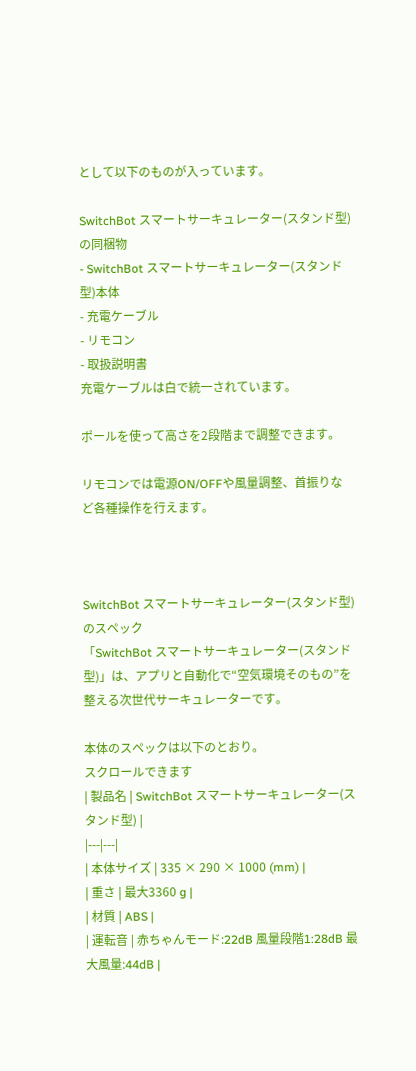として以下のものが入っています。

SwitchBot スマートサーキュレーター(スタンド型)の同梱物
- SwitchBot スマートサーキュレーター(スタンド型)本体
- 充電ケーブル
- リモコン
- 取扱説明書
充電ケーブルは白で統一されています。

ポールを使って高さを2段階まで調整できます。

リモコンでは電源ON/OFFや風量調整、首振りなど各種操作を行えます。



SwitchBot スマートサーキュレーター(スタンド型)のスペック
「SwitchBot スマートサーキュレーター(スタンド型)」は、アプリと自動化で“空気環境そのもの”を整える次世代サーキュレーターです。

本体のスペックは以下のとおり。
スクロールできます
| 製品名 | SwitchBot スマートサーキュレーター(スタンド型) |
|---|---|
| 本体サイズ | 335 × 290 × 1000 (mm) |
| 重さ | 最大3360 g |
| 材質 | ABS |
| 運転音 | 赤ちゃんモード:22dB 風量段階1:28dB 最大風量:44dB |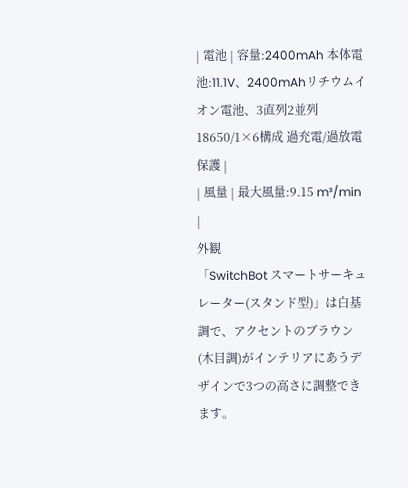| 電池 | 容量:2400mAh 本体電池:11.1V、2400mAhリチウムイオン電池、3直列2並列 18650/1×6構成 過充電/過放電保護 |
| 風量 | 最大風量:9.15 m³/min |
外観
「SwitchBot スマートサーキュレーター(スタンド型)」は白基調で、アクセントのブラウン(木目調)がインテリアにあうデザインで3つの高さに調整できます。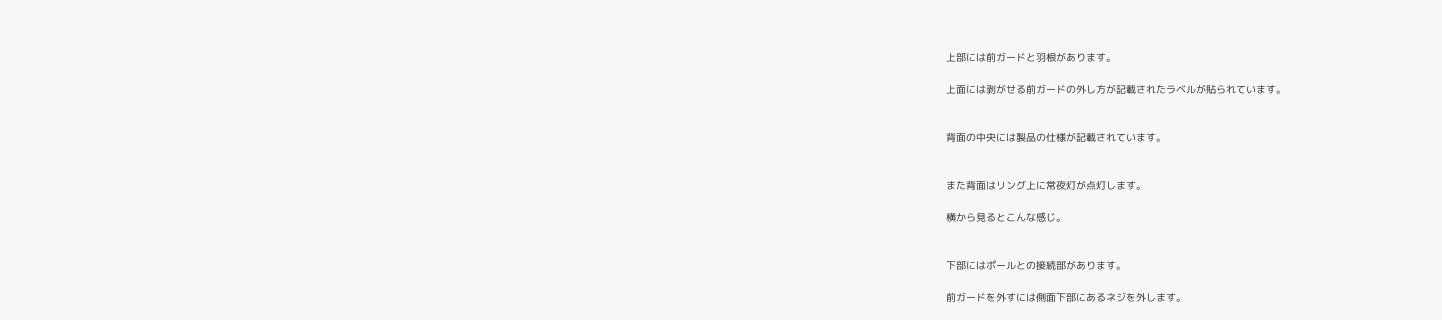上部には前ガードと羽根があります。

上面には剥がせる前ガードの外し方が記載されたラベルが貼られています。


背面の中央には製品の仕様が記載されています。


また背面はリング上に常夜灯が点灯します。

横から見るとこんな感じ。


下部にはポールとの接続部があります。

前ガードを外すには側面下部にあるネジを外します。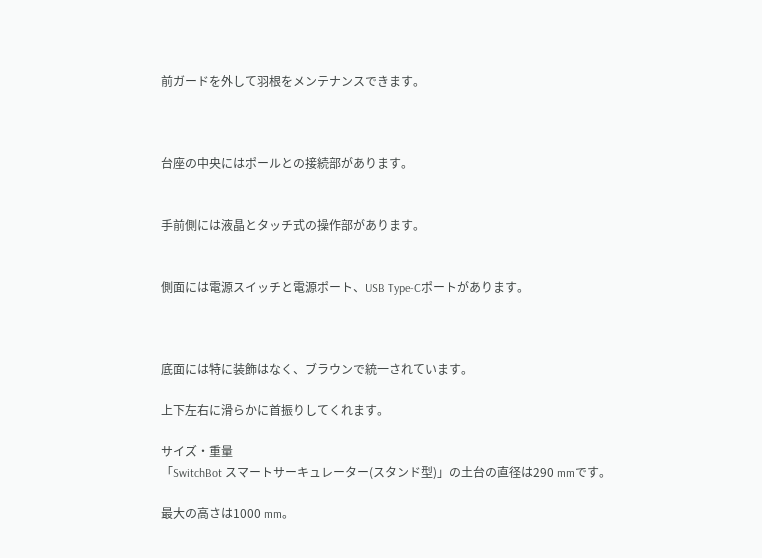前ガードを外して羽根をメンテナンスできます。



台座の中央にはポールとの接続部があります。


手前側には液晶とタッチ式の操作部があります。


側面には電源スイッチと電源ポート、USB Type-Cポートがあります。



底面には特に装飾はなく、ブラウンで統一されています。

上下左右に滑らかに首振りしてくれます。

サイズ・重量
「SwitchBot スマートサーキュレーター(スタンド型)」の土台の直径は290 mmです。

最大の高さは1000 mm。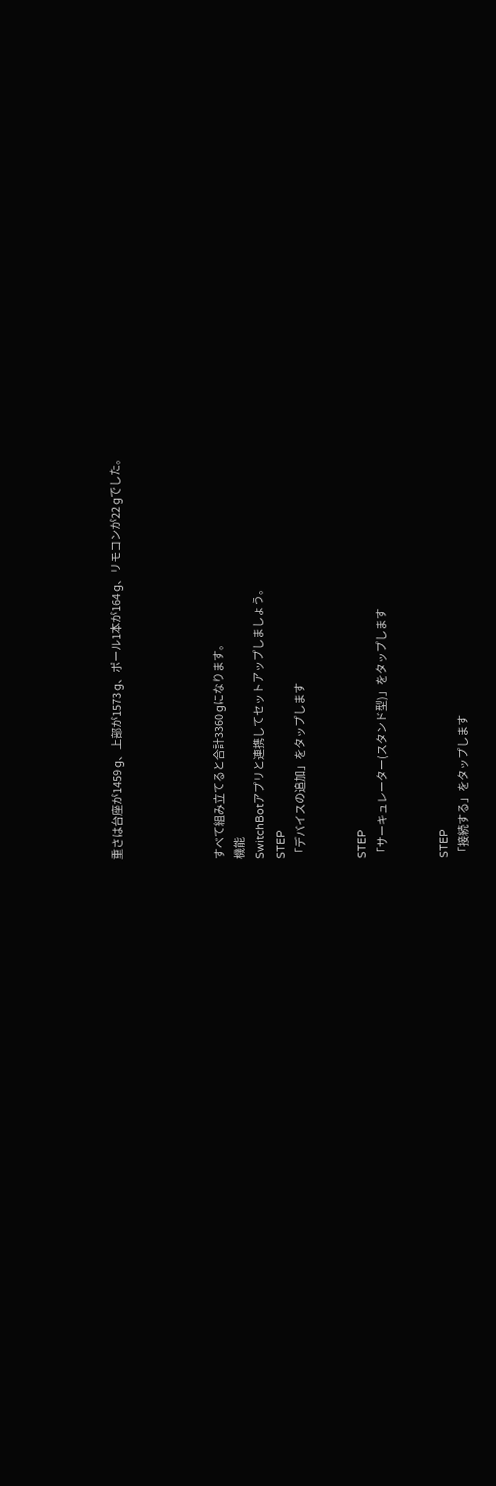重さは台座が1459 g、上部が1573 g、ポール1本が164 g、リモコンが22 gでした。




すべて組み立てると合計3360 gになります。
機能
SwitchBotアプリと連携してセットアップしましょう。
STEP
「デバイスの追加」をタップします


STEP
「サーキュレーター(スタンド型)」をタップします


STEP
「接続する」をタップします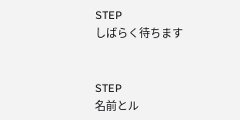STEP
しばらく待ちます


STEP
名前とル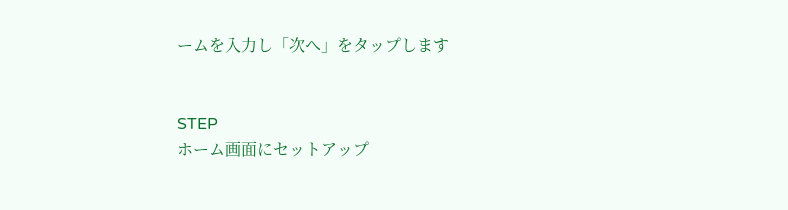ームを入力し「次へ」をタップします


STEP
ホーム画面にセットアップ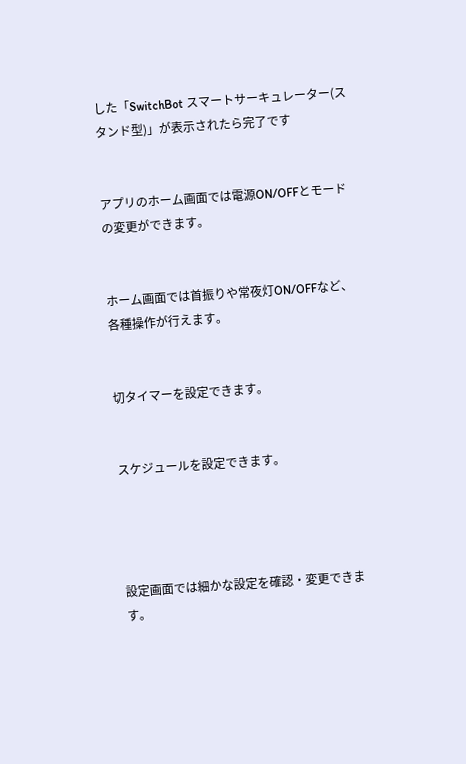した「SwitchBot スマートサーキュレーター(スタンド型)」が表示されたら完了です


アプリのホーム画面では電源ON/OFFとモードの変更ができます。


ホーム画面では首振りや常夜灯ON/OFFなど、各種操作が行えます。


切タイマーを設定できます。


スケジュールを設定できます。




設定画面では細かな設定を確認・変更できます。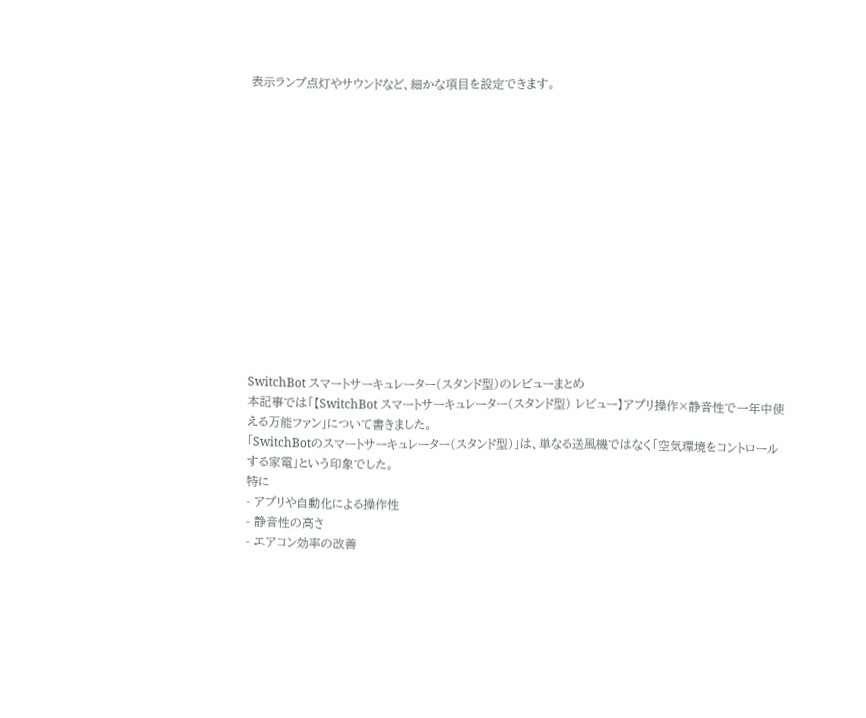表示ランプ点灯やサウンドなど、細かな項目を設定できます。














SwitchBot スマートサーキュレーター(スタンド型)のレビューまとめ
本記事では「【SwitchBot スマートサーキュレーター(スタンド型) レビュー】アプリ操作×静音性で一年中使える万能ファン」について書きました。
「SwitchBotのスマートサーキュレーター(スタンド型)」は、単なる送風機ではなく「空気環境をコントロールする家電」という印象でした。
特に
- アプリや自動化による操作性
- 静音性の高さ
- エアコン効率の改善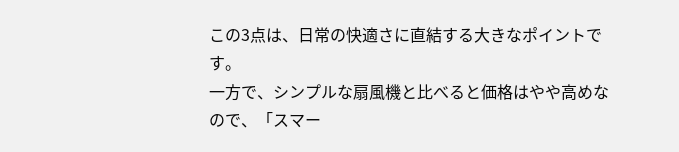この3点は、日常の快適さに直結する大きなポイントです。
一方で、シンプルな扇風機と比べると価格はやや高めなので、「スマー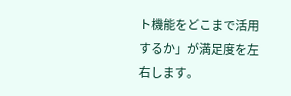ト機能をどこまで活用するか」が満足度を左右します。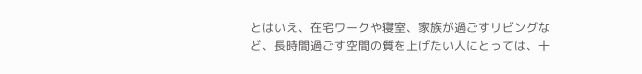とはいえ、在宅ワークや寝室、家族が過ごすリビングなど、長時間過ごす空間の質を上げたい人にとっては、十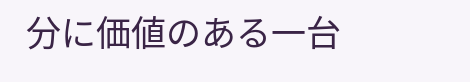分に価値のある一台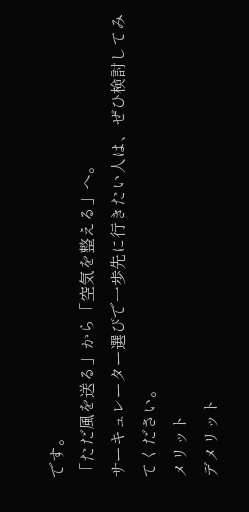です。
「ただ風を送る」から「空気を整える」へ。
サーキュレーター選びで一歩先に行きたい人は、ぜひ検討してみてください。
メリット
デメリット